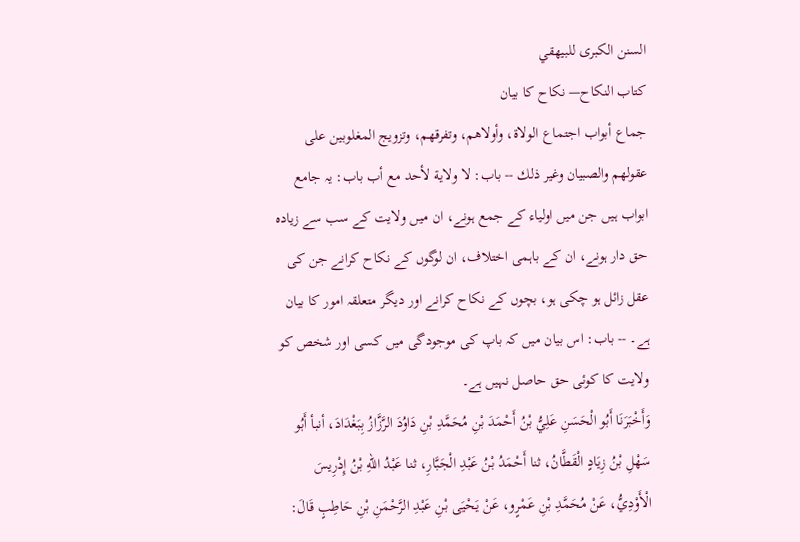السنن الكبرى للبيهقي
كتاب النكاح— نکاح کا بیان
جماع أبواب اجتماع الولاة، وأولاهم، وتفرقهم، وتزويج المغلوبين على عقولهم والصبيان وغير ذلك -- باب: لا ولاية لأحد مع أب باب: یہ جامع ابواب ہیں جن میں اولیاء کے جمع ہونے، ان میں ولایت کے سب سے زیادہ حق دار ہونے، ان کے باہمی اختلاف، ان لوگوں کے نکاح کرانے جن کی عقل زائل ہو چکی ہو، بچوں کے نکاح کرانے اور دیگر متعلقہ امور کا بیان ہے۔ -- باب: اس بیان میں کہ باپ کی موجودگی میں کسی اور شخص کو ولایت کا کوئی حق حاصل نہیں ہے۔
وَأَخْبَرَنَا أَبُو الْحَسَنِ عَلِيُّ بْنُ أَحْمَدَ بْنِ مُحَمَّدِ بْنِ دَاوُدَ الرَّزَّازُ بِبَغْدَادَ، أنبأ أَبُو سَهْلِ بْنُ زِيَادٍ الْقَطَّانُ، ثنا أَحْمَدُ بْنُ عَبْدِ الْجَبَّارِ، ثنا عَبْدُ اللهِ بْنُ إِدْرِيسَ الْأَوْدِيُّ، عَنْ مُحَمَّدِ بْنِ عَمْرٍو، عَنْ يَحْيَى بْنِ عَبْدِ الرَّحْمَنِ بْنِ حَاطِبٍ قَالَ: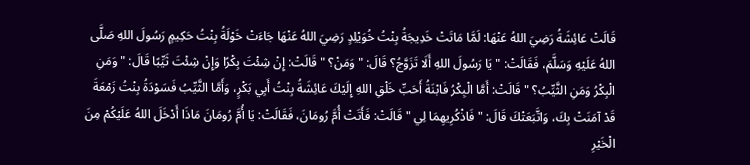قَالَتْ عَائِشَةُ رَضِيَ اللهُ عَنْهَا: لَمَّا مَاتَتْ خَدِيجَةُ بِنْتُ خُوَيْلِدٍ رَضِيَ اللهُ عَنْهَا جَاءَتْ خَوْلَةُ بِنْتُ حَكِيمٍ رَسُولَ اللهِ صَلَّى اللهُ عَلَيْهِ وَسَلَّمَ، فَقَالَتْ: " يَا رَسُولَ اللهِ أَلَا تَزَوَّجُ؟ قَالَ: " وَمَنْ؟ " قَالَتْ: إِنْ شِئْتَ بِكْرًا وَإِنْ شِئْتَ ثَيِّبًا قَالَ: " وَمَنِ الْبِكْرُ وَمَنِ الثَّيِّبُ؟ " قَالَتْ: أَمَّا الْبِكْرُ فَابْنَةُ أَحَبِّ خَلْقِ اللهِ إِلَيْكَ عَائِشَةُ بِنْتُ أَبِي بَكْرٍ، وَأَمَّا الثَّيِّبُ فَسَوْدَةُ بِنْتُ زَمْعَةَ قَدْ آمَنَتْ بِكَ، وَاتَّبَعَتْكَ قَالَ: " فَاذْكُرِيهِمَا لِي " قَالَتْ: فَأَتَتْ أُمَّ رُومَانَ، فَقَالَتْ: يَا أُمَّ رُومَانَ مَاذَا أَدْخَلَ اللهُ عَلَيْكُمْ مِنَ الْخَيْرِ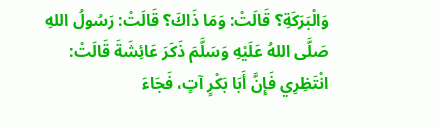وَالْبَرَكَةِ؟ قَالَتْ: وَمَا ذَاكَ؟ قَالَتْ: رَسُولُ اللهِ صَلَّى اللهُ عَلَيْهِ وَسَلَّمَ ذَكَرَ عَائِشَةَ قَالَتْ: انْتَظِرِي فَإِنَّ أَبَا بَكْرٍ آتٍ، فَجَاءَ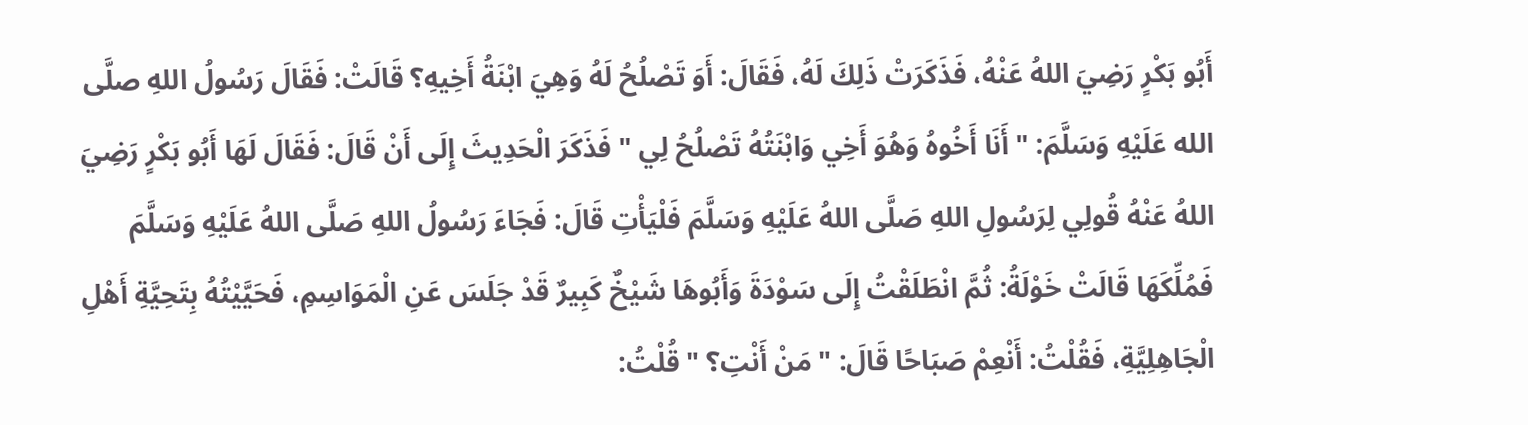أَبُو بَكْرٍ رَضِيَ اللهُ عَنْهُ، فَذَكَرَتْ ذَلِكَ لَهُ، فَقَالَ: أَوَ تَصْلُحُ لَهُ وَهِيَ ابْنَةُ أَخِيهِ؟ قَالَتْ: فَقَالَ رَسُولُ اللهِ صلَّى الله عَلَيْهِ وَسَلَّمَ: " أَنَا أَخُوهُ وَهُوَ أَخِي وَابْنَتُهُ تَصْلُحُ لِي " فَذَكَرَ الْحَدِيثَ إِلَى أَنْ قَالَ: فَقَالَ لَهَا أَبُو بَكْرٍ رَضِيَ اللهُ عَنْهُ قُولِي لِرَسُولِ اللهِ صَلَّى اللهُ عَلَيْهِ وَسَلَّمَ فَلْيَأْتِ قَالَ: فَجَاءَ رَسُولُ اللهِ صَلَّى اللهُ عَلَيْهِ وَسَلَّمَ فَمُلِّكَهَا قَالَتْ خَوْلَةُ: ثُمَّ انْطَلَقْتُ إِلَى سَوْدَةَ وَأَبُوهَا شَيْخٌ كَبِيرٌ قَدْ جَلَسَ عَنِ الْمَوَاسِمِ، فَحَيَّيْتُهُ بِتَحِيَّةِ أَهْلِ الْجَاهِلِيَّةِ، فَقُلْتُ: أَنْعِمْ صَبَاحًا قَالَ: " مَنْ أَنْتِ؟ " قُلْتُ: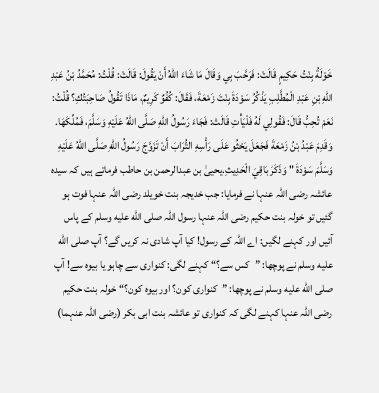خَوْلَةُ بِنْتُ حَكِيمٍ قَالَتْ: فَرَحَّبَ بِي وَقَالَ مَا شَاءَ اللهُ أَنْ يَقُولَ: قَالَتْ: قُلْتُ: مُحَمَّدُ بْنُ عَبْدِ اللهِ بْنِ عَبْدِ الْمُطَّلِبِ يَذْكُرُ سَوْدَةَ بِنْتَ زَمْعَةَ، فَقَالَ: كُفُوٌ كَرِيمٌ، مَاذَا تَقُولُ صَاحِبَتُكِ؟ قُلْتُ: نَعَمْ تُحِبُّ قَالَ: فَقُولِي لَهُ فَلْيَأْتِ قَالَتْ: فَجَاءَ رَسُولُ اللهِ صَلَّى اللهُ عَلَيْهِ وَسَلَّمَ، فَمُلِّكَهَا. وَقَدِمَ عَبْدُ بْنُ زَمْعَةَ فَجَعَلَ يَحْثُو عَلَى رَأْسِهِ التُّرَابَ أَنْ تَزَوَّجَ رَسُولُ اللهِ صَلَّى اللهُ عَلَيْهِ وَسَلَّمَ سَوْدَةَ " وَذَكَرَ بَاقِيَ الْحَدِيثِ.یحییٰ بن عبدالرحمن بن حاطب فرماتے ہیں کہ سیدہ عائشہ رضی اللہ عنہا نے فرمایا: جب خدیجہ بنت خویلد رضی اللہ عنہا فوت ہو گئیں تو خولہ بنت حکیم رضی اللہ عنہا رسول اللہ صلى الله عليه وسلم کے پاس آئیں اور کہنے لگیں: اے اللہ کے رسول! کیا آپ شادی نہ کریں گے؟ آپ صلى الله عليه وسلم نے پوچھا: ”کس سے؟“ کہنے لگی: کنواری سے چاہو یا بیوہ سے! آپ صلى الله عليه وسلم نے پوچھا: ”کنواری کون؟ اور بیوہ کون؟“ خولہ بنت حکیم رضی اللہ عنہا کہنے لگی کہ کنواری تو عائشہ بنت ابی بکر (رضی اللہ عنہما)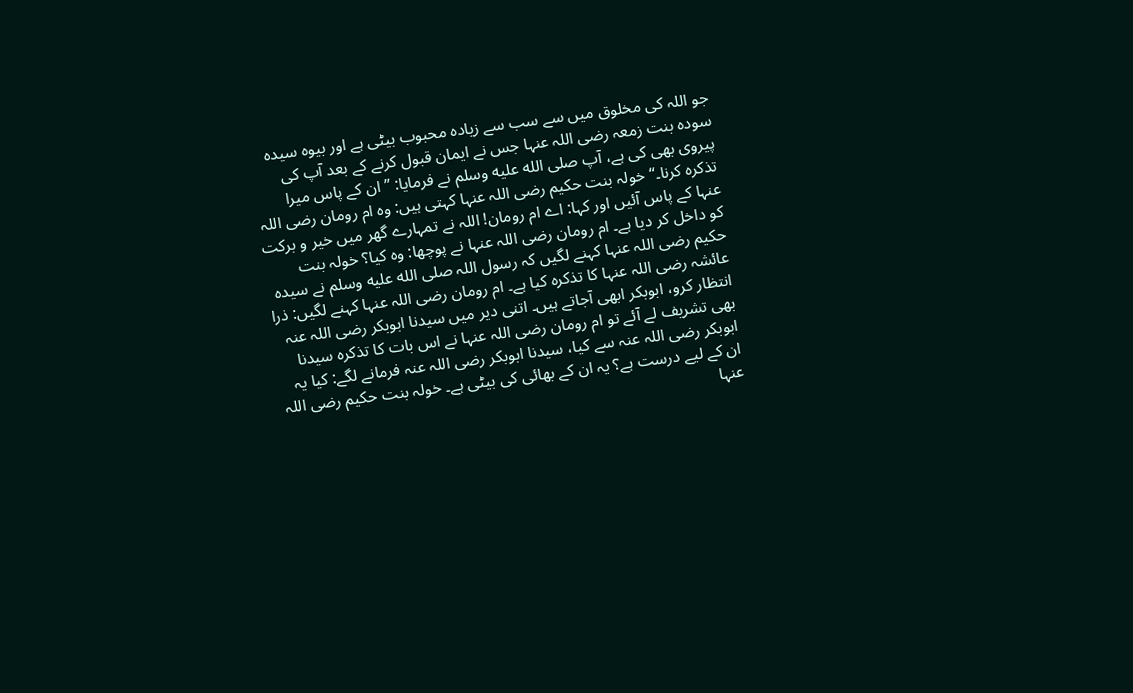جو اللہ کی مخلوق میں سے سب سے زیادہ محبوب بیٹی ہے اور بیوہ سیدہ سودہ بنت زمعہ رضی اللہ عنہا جس نے ایمان قبول کرنے کے بعد آپ کی پیروی بھی کی ہے، آپ صلى الله عليه وسلم نے فرمایا: ”ان کے پاس میرا تذکرہ کرنا۔“ خولہ بنت حکیم رضی اللہ عنہا کہتی ہیں: وہ ام رومان رضی اللہ عنہا کے پاس آئیں اور کہا: اے ام رومان! اللہ نے تمہارے گھر میں خیر و برکت کو داخل کر دیا ہے۔ ام رومان رضی اللہ عنہا نے پوچھا: وہ کیا؟ خولہ بنت حکیم رضی اللہ عنہا کہنے لگیں کہ رسول اللہ صلى الله عليه وسلم نے سیدہ عائشہ رضی اللہ عنہا کا تذکرہ کیا ہے۔ ام رومان رضی اللہ عنہا کہنے لگیں: ذرا انتظار کرو، ابوبکر ابھی آجاتے ہیں۔ اتنی دیر میں سیدنا ابوبکر رضی اللہ عنہ بھی تشریف لے آئے تو ام رومان رضی اللہ عنہا نے اس بات کا تذکرہ سیدنا ابوبکر رضی اللہ عنہ سے کیا، سیدنا ابوبکر رضی اللہ عنہ فرمانے لگے: کیا یہ ان کے لیے درست ہے؟ یہ ان کے بھائی کی بیٹی ہے۔ خولہ بنت حکیم رضی اللہ عنہا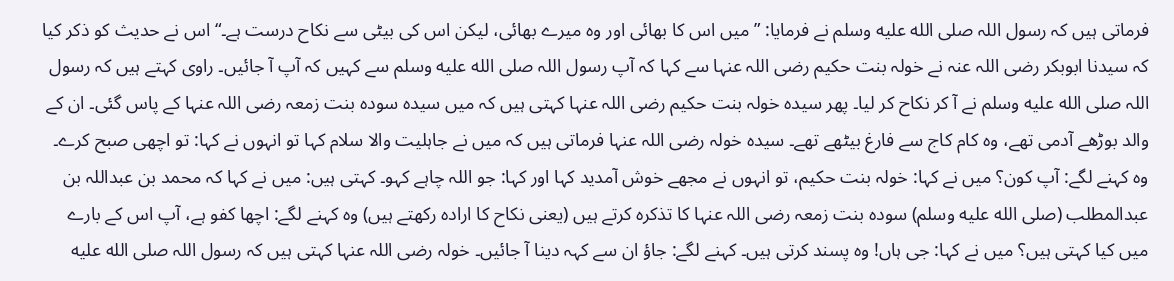فرماتی ہیں کہ رسول اللہ صلى الله عليه وسلم نے فرمایا: ”میں اس کا بھائی اور وہ میرے بھائی، لیکن اس کی بیٹی سے نکاح درست ہے۔“ اس نے حدیث کو ذکر کیا کہ سیدنا ابوبکر رضی اللہ عنہ نے خولہ بنت حکیم رضی اللہ عنہا سے کہا کہ آپ رسول اللہ صلى الله عليه وسلم سے کہیں کہ آپ آ جائیں۔ راوی کہتے ہیں کہ رسول اللہ صلى الله عليه وسلم نے آ کر نکاح کر لیا۔ پھر سیدہ خولہ بنت حکیم رضی اللہ عنہا کہتی ہیں کہ میں سیدہ سودہ بنت زمعہ رضی اللہ عنہا کے پاس گئی۔ ان کے والد بوڑھے آدمی تھے، وہ کام کاج سے فارغ بیٹھے تھے۔ سیدہ خولہ رضی اللہ عنہا فرماتی ہیں کہ میں نے جاہلیت والا سلام کہا تو انہوں نے کہا: تو اچھی صبح کرے۔ وہ کہنے لگے: آپ کون؟ میں نے کہا: خولہ بنت حکیم، تو انہوں نے مجھے خوش آمدید کہا اور کہا: جو اللہ چاہے کہو۔ کہتی ہیں: میں نے کہا کہ محمد بن عبداللہ بن عبدالمطلب (صلى الله عليه وسلم) سودہ بنت زمعہ رضی اللہ عنہا کا تذکرہ کرتے ہیں (یعنی نکاح کا ارادہ رکھتے ہیں) وہ کہنے لگے: اچھا کفو ہے، آپ اس کے بارے میں کیا کہتی ہیں؟ میں نے کہا: جی ہاں! وہ پسند کرتی ہیں۔ کہنے لگے: جاؤ ان سے کہہ دینا آ جائیں۔ خولہ رضی اللہ عنہا کہتی ہیں کہ رسول اللہ صلى الله عليه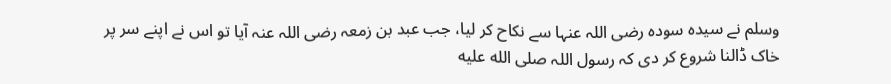وسلم نے سیدہ سودہ رضی اللہ عنہا سے نکاح کر لیا، جب عبد بن زمعہ رضی اللہ عنہ آیا تو اس نے اپنے سر پر خاک ڈالنا شروع کر دی کہ رسول اللہ صلى الله عليه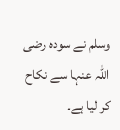وسلم نے سودہ رضی اللہ عنہا سے نکاح کر لیا ہے۔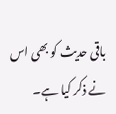باقی حدیث کو بھی اس نے ذکر کیا ہے۔